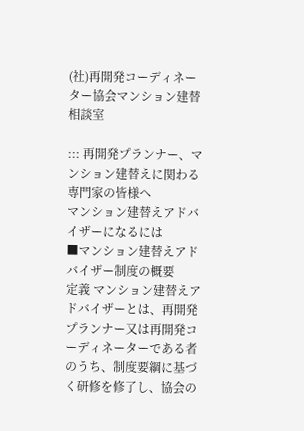(社)再開発コーディネーター協会マンション建替相談室

::: 再開発プランナー、マンション建替えに関わる専門家の皆様へ
マンション建替えアドバイザーになるには
■マンション建替えアドバイザー制度の概要
定義 マンション建替えアドバイザーとは、再開発プランナー又は再開発コーディネーターである者のうち、制度要綱に基づく研修を修了し、協会の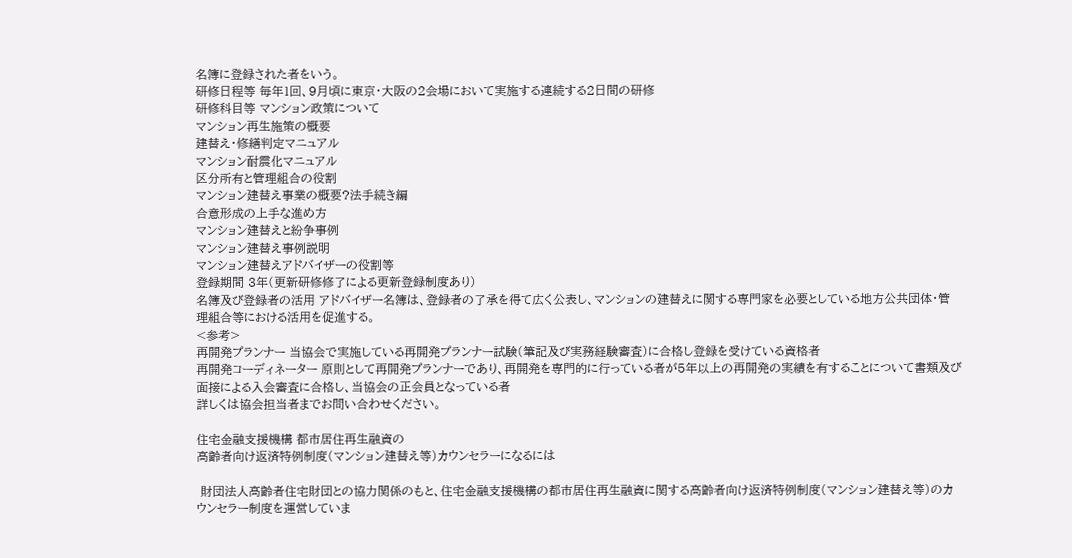名簿に登録された者をいう。
研修日程等 毎年1回、9月頃に東京・大阪の2会場において実施する連続する2日間の研修
研修科目等 マンション政策について
マンション再生施策の概要
建替え・修繕判定マニュアル
マンション耐震化マニュアル
区分所有と管理組合の役割
マンション建替え事業の概要?法手続き編
合意形成の上手な進め方
マンション建替えと紛争事例
マンション建替え事例説明
マンション建替えアドバイザーの役割等
登録期間 3年(更新研修修了による更新登録制度あり)
名簿及び登録者の活用 アドバイザー名簿は、登録者の了承を得て広く公表し、マンションの建替えに関する専門家を必要としている地方公共団体・管理組合等における活用を促進する。
<参考>
再開発プランナー 当協会で実施している再開発プランナー試験(筆記及び実務経験審査)に合格し登録を受けている資格者
再開発コーディネーター 原則として再開発プランナーであり、再開発を専門的に行っている者が5年以上の再開発の実績を有することについて書類及び面接による入会審査に合格し、当協会の正会員となっている者
詳しくは協会担当者までお問い合わせください。

住宅金融支援機構 都市居住再生融資の
高齢者向け返済特例制度(マンション建替え等)カウンセラーになるには

 財団法人高齢者住宅財団との協力関係のもと、住宅金融支援機構の都市居住再生融資に関する高齢者向け返済特例制度(マンション建替え等)のカウンセラー制度を運営していま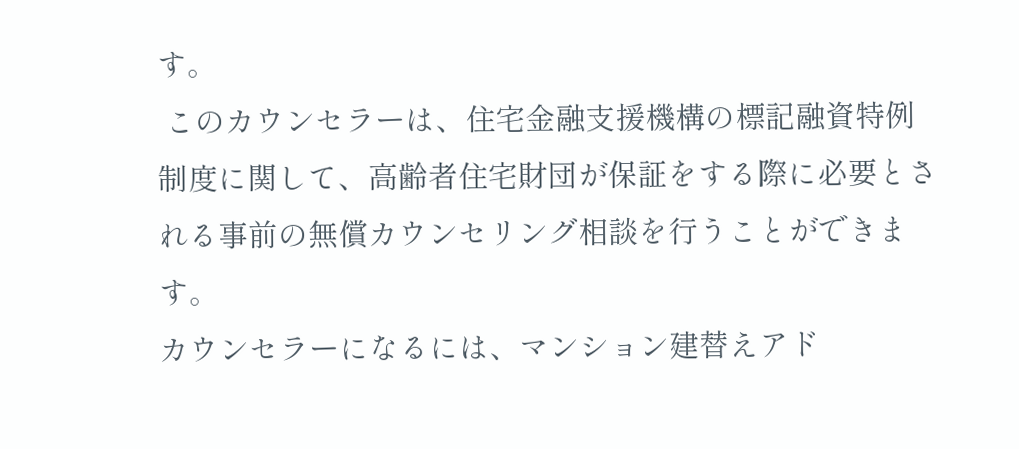す。
 このカウンセラーは、住宅金融支援機構の標記融資特例制度に関して、高齢者住宅財団が保証をする際に必要とされる事前の無償カウンセリング相談を行うことができます。
カウンセラーになるには、マンション建替えアド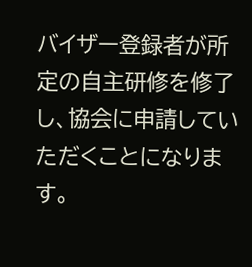バイザー登録者が所定の自主研修を修了し、協会に申請していただくことになります。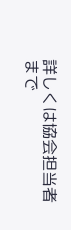詳しくは協会担当者まで